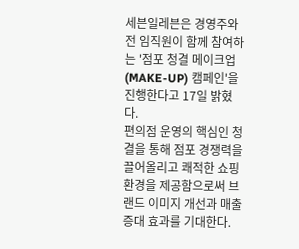세븐일레븐은 경영주와 전 임직원이 함께 참여하는 '점포 청결 메이크업(MAKE-UP) 캠페인'을 진행한다고 17일 밝혔다.
편의점 운영의 핵심인 청결을 통해 점포 경쟁력을 끌어올리고 쾌적한 쇼핑 환경을 제공함으로써 브랜드 이미지 개선과 매출 증대 효과를 기대한다.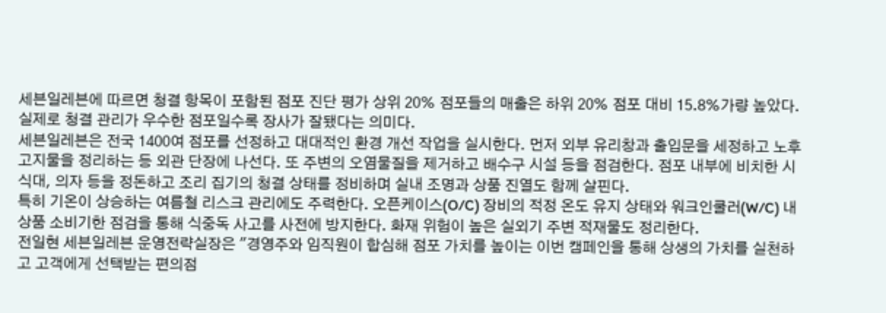세븐일레븐에 따르면 청결 항목이 포함된 점포 진단 평가 상위 20% 점포들의 매출은 하위 20% 점포 대비 15.8%가량 높았다. 실제로 청결 관리가 우수한 점포일수록 장사가 잘됐다는 의미다.
세븐일레븐은 전국 1400여 점포를 선정하고 대대적인 환경 개선 작업을 실시한다. 먼저 외부 유리창과 출입문을 세정하고 노후 고지물을 정리하는 등 외관 단장에 나선다. 또 주변의 오염물질을 제거하고 배수구 시설 등을 점검한다. 점포 내부에 비치한 시식대, 의자 등을 정돈하고 조리 집기의 청결 상태를 정비하며 실내 조명과 상품 진열도 함께 살핀다.
특히 기온이 상승하는 여름철 리스크 관리에도 주력한다. 오픈케이스(O/C) 장비의 적정 온도 유지 상태와 워크인쿨러(W/C) 내 상품 소비기한 점검을 통해 식중독 사고를 사전에 방지한다. 화재 위험이 높은 실외기 주변 적재물도 정리한다.
전일현 세븐일레븐 운영전략실장은 "경영주와 임직원이 합심해 점포 가치를 높이는 이번 캠페인을 통해 상생의 가치를 실천하고 고객에게 선택받는 편의점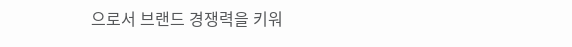으로서 브랜드 경쟁력을 키워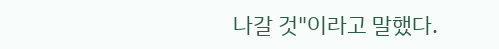나갈 것"이라고 말했다.